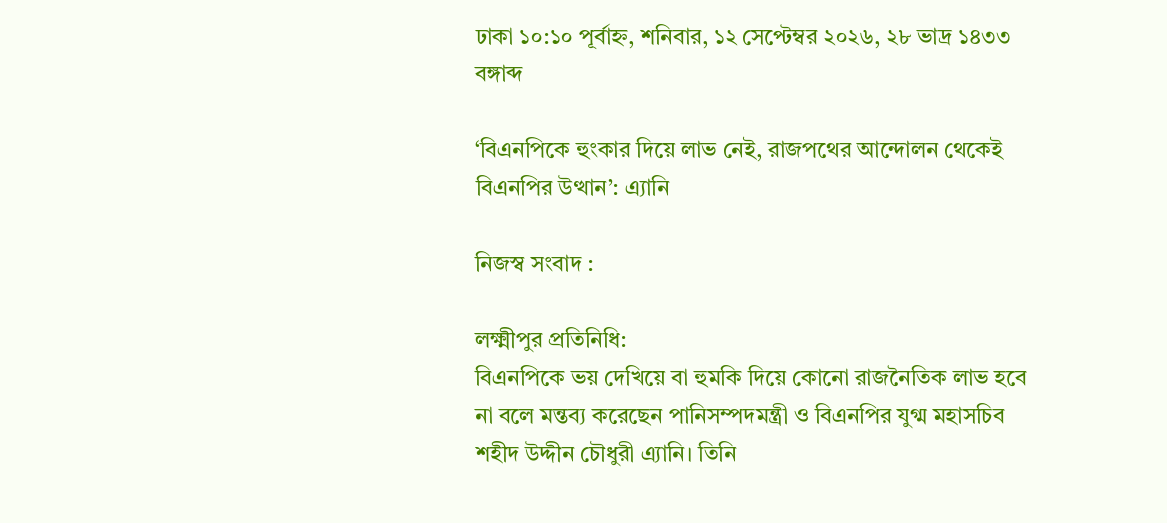ঢাকা ১০:১০ পূর্বাহ্ন, শনিবার, ১২ সেপ্টেম্বর ২০২৬, ২৮ ভাদ্র ১৪৩৩ বঙ্গাব্দ

‘বিএনপিকে হুংকার দিয়ে লাভ নেই, রাজপথের আন্দোলন থেকেই বিএনপির উত্থান’: এ্যানি

নিজস্ব সংবাদ :

লক্ষ্মীপুর প্রতিনিধি:
বিএনপিকে ভয় দেখিয়ে বা হুমকি দিয়ে কোনো রাজনৈতিক লাভ হবে না বলে মন্তব্য করেছেন পানিসম্পদমন্ত্রী ও বিএনপির যুগ্ম মহাসচিব শহীদ উদ্দীন চৌধুরী এ্যানি। তিনি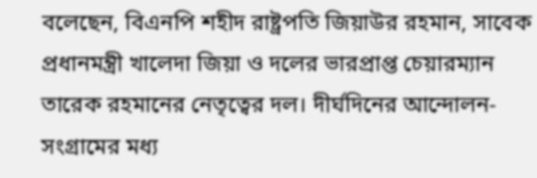বলেছেন, বিএনপি শহীদ রাষ্ট্রপতি জিয়াউর রহমান, সাবেক প্রধানমন্ত্রী খালেদা জিয়া ও দলের ভারপ্রাপ্ত চেয়ারম্যান তারেক রহমানের নেতৃত্বের দল। দীর্ঘদিনের আন্দোলন-সংগ্রামের মধ্য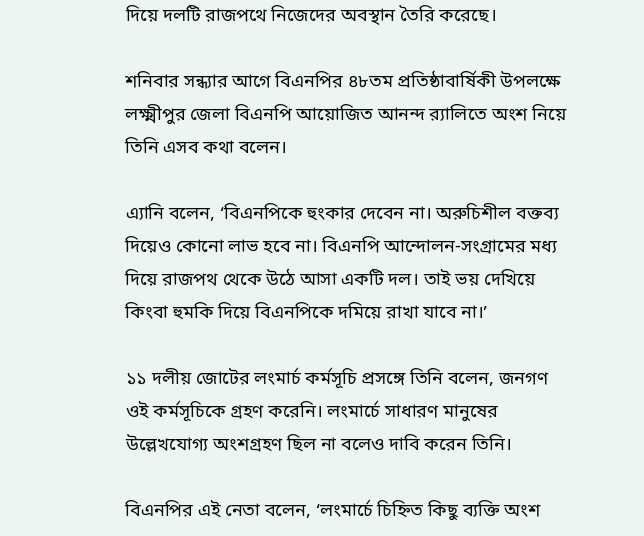দিয়ে দলটি রাজপথে নিজেদের অবস্থান তৈরি করেছে।

শনিবার সন্ধ্যার আগে বিএনপির ৪৮তম প্রতিষ্ঠাবার্ষিকী উপলক্ষে লক্ষ্মীপুর জেলা বিএনপি আয়োজিত আনন্দ র‌্যালিতে অংশ নিয়ে তিনি এসব কথা বলেন।

এ্যানি বলেন, ‘বিএনপিকে হুংকার দেবেন না। অরুচিশীল বক্তব্য দিয়েও কোনো লাভ হবে না। বিএনপি আন্দোলন-সংগ্রামের মধ্য দিয়ে রাজপথ থেকে উঠে আসা একটি দল। তাই ভয় দেখিয়ে কিংবা হুমকি দিয়ে বিএনপিকে দমিয়ে রাখা যাবে না।’

১১ দলীয় জোটের লংমার্চ কর্মসূচি প্রসঙ্গে তিনি বলেন, জনগণ ওই কর্মসূচিকে গ্রহণ করেনি। লংমার্চে সাধারণ মানুষের উল্লেখযোগ্য অংশগ্রহণ ছিল না বলেও দাবি করেন তিনি।

বিএনপির এই নেতা বলেন, ‘লংমার্চে চিহ্নিত কিছু ব্যক্তি অংশ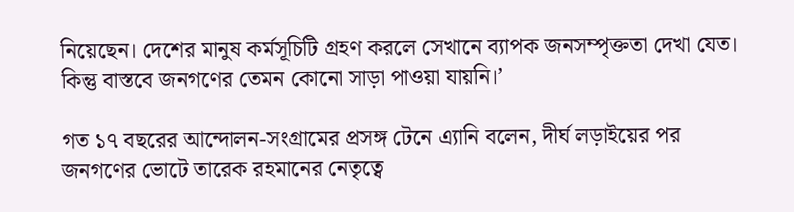নিয়েছেন। দেশের মানুষ কর্মসূচিটি গ্রহণ করলে সেখানে ব্যাপক জনসম্পৃক্ততা দেখা যেত। কিন্তু বাস্তবে জনগণের তেমন কোনো সাড়া পাওয়া যায়নি।’

গত ১৭ বছরের আন্দোলন-সংগ্রামের প্রসঙ্গ টেনে এ্যানি বলেন, দীর্ঘ লড়াইয়ের পর জনগণের ভোটে তারেক রহমানের নেতৃত্বে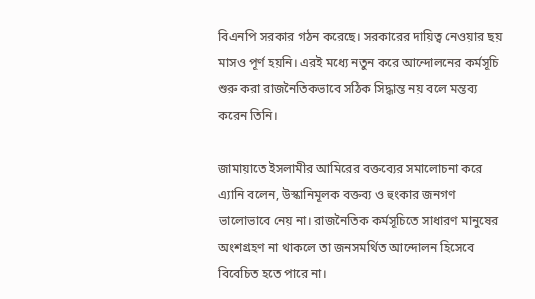বিএনপি সরকার গঠন করেছে। সরকারের দায়িত্ব নেওয়ার ছয় মাসও পূর্ণ হয়নি। এরই মধ্যে নতুন করে আন্দোলনের কর্মসূচি শুরু করা রাজনৈতিকভাবে সঠিক সিদ্ধান্ত নয় বলে মন্তব্য করেন তিনি।

জামায়াতে ইসলামীর আমিরের বক্তব্যের সমালোচনা করে এ্যানি বলেন, উস্কানিমূলক বক্তব্য ও হুংকার জনগণ ভালোভাবে নেয় না। রাজনৈতিক কর্মসূচিতে সাধারণ মানুষের অংশগ্রহণ না থাকলে তা জনসমর্থিত আন্দোলন হিসেবে বিবেচিত হতে পারে না।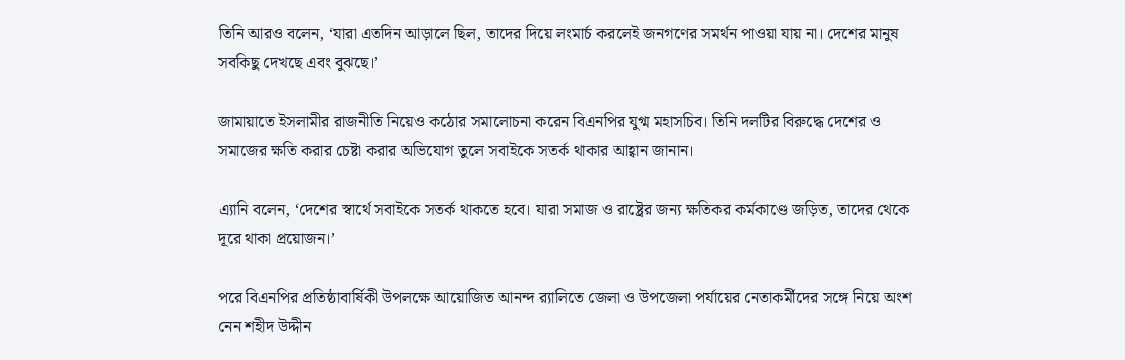তিনি আরও বলেন, ‘যারা এতদিন আড়ালে ছিল, তাদের দিয়ে লংমার্চ করলেই জনগণের সমর্থন পাওয়া যায় না। দেশের মানুষ সবকিছু দেখছে এবং বুঝছে।’

জামায়াতে ইসলামীর রাজনীতি নিয়েও কঠোর সমালোচনা করেন বিএনপির যুগ্ম মহাসচিব। তিনি দলটির বিরুদ্ধে দেশের ও সমাজের ক্ষতি করার চেষ্টা করার অভিযোগ তুলে সবাইকে সতর্ক থাকার আহ্বান জানান।

এ্যানি বলেন, ‘দেশের স্বার্থে সবাইকে সতর্ক থাকতে হবে। যারা সমাজ ও রাষ্ট্রের জন্য ক্ষতিকর কর্মকাণ্ডে জড়িত, তাদের থেকে দূরে থাকা প্রয়োজন।’

পরে বিএনপির প্রতিষ্ঠাবার্ষিকী উপলক্ষে আয়োজিত আনন্দ র‌্যালিতে জেলা ও উপজেলা পর্যায়ের নেতাকর্মীদের সঙ্গে নিয়ে অংশ নেন শহীদ উদ্দীন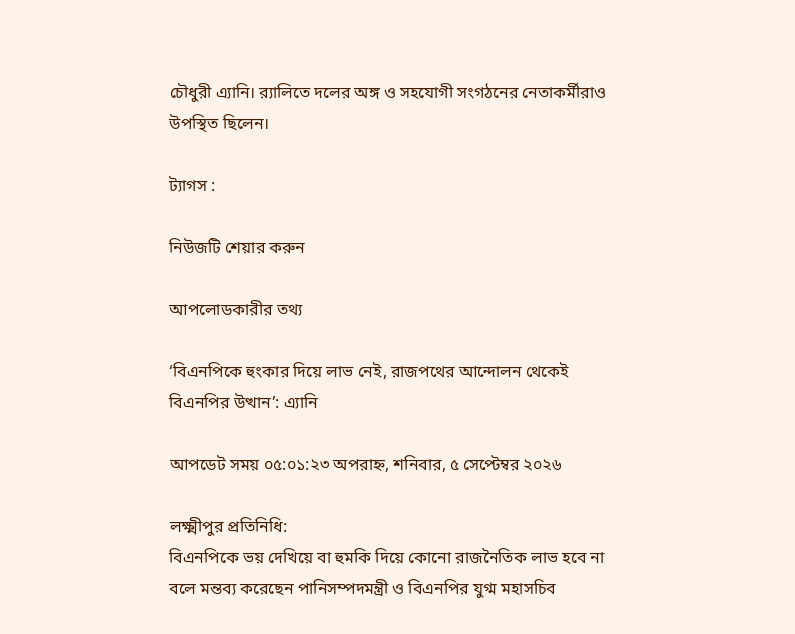চৌধুরী এ্যানি। র‌্যালিতে দলের অঙ্গ ও সহযোগী সংগঠনের নেতাকর্মীরাও উপস্থিত ছিলেন।

ট্যাগস :

নিউজটি শেয়ার করুন

আপলোডকারীর তথ্য

‘বিএনপিকে হুংকার দিয়ে লাভ নেই, রাজপথের আন্দোলন থেকেই বিএনপির উত্থান’: এ্যানি

আপডেট সময় ০৫:০১:২৩ অপরাহ্ন, শনিবার, ৫ সেপ্টেম্বর ২০২৬

লক্ষ্মীপুর প্রতিনিধি:
বিএনপিকে ভয় দেখিয়ে বা হুমকি দিয়ে কোনো রাজনৈতিক লাভ হবে না বলে মন্তব্য করেছেন পানিসম্পদমন্ত্রী ও বিএনপির যুগ্ম মহাসচিব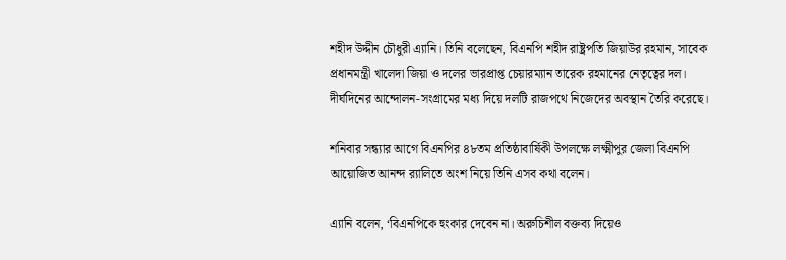শহীদ উদ্দীন চৌধুরী এ্যানি। তিনি বলেছেন, বিএনপি শহীদ রাষ্ট্রপতি জিয়াউর রহমান, সাবেক প্রধানমন্ত্রী খালেদা জিয়া ও দলের ভারপ্রাপ্ত চেয়ারম্যান তারেক রহমানের নেতৃত্বের দল। দীর্ঘদিনের আন্দোলন-সংগ্রামের মধ্য দিয়ে দলটি রাজপথে নিজেদের অবস্থান তৈরি করেছে।

শনিবার সন্ধ্যার আগে বিএনপির ৪৮তম প্রতিষ্ঠাবার্ষিকী উপলক্ষে লক্ষ্মীপুর জেলা বিএনপি আয়োজিত আনন্দ র‌্যালিতে অংশ নিয়ে তিনি এসব কথা বলেন।

এ্যানি বলেন, ‘বিএনপিকে হুংকার দেবেন না। অরুচিশীল বক্তব্য দিয়েও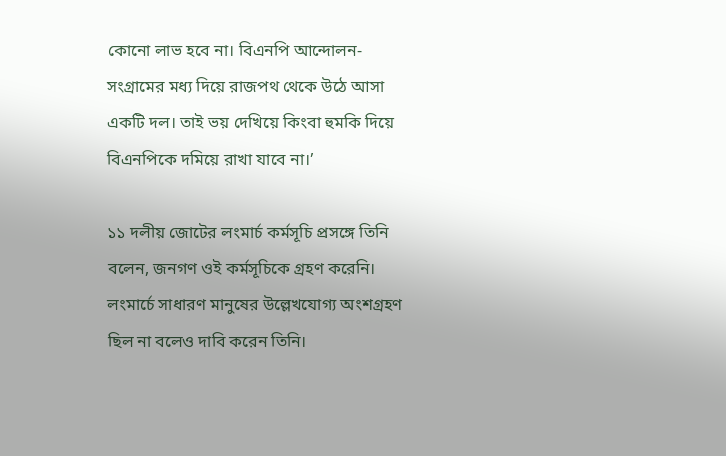কোনো লাভ হবে না। বিএনপি আন্দোলন-সংগ্রামের মধ্য দিয়ে রাজপথ থেকে উঠে আসা একটি দল। তাই ভয় দেখিয়ে কিংবা হুমকি দিয়ে বিএনপিকে দমিয়ে রাখা যাবে না।’

১১ দলীয় জোটের লংমার্চ কর্মসূচি প্রসঙ্গে তিনি বলেন, জনগণ ওই কর্মসূচিকে গ্রহণ করেনি। লংমার্চে সাধারণ মানুষের উল্লেখযোগ্য অংশগ্রহণ ছিল না বলেও দাবি করেন তিনি।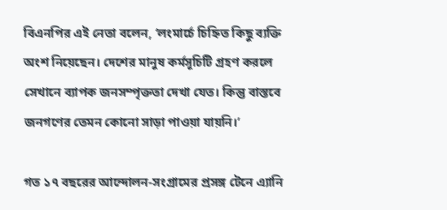বিএনপির এই নেতা বলেন, ‘লংমার্চে চিহ্নিত কিছু ব্যক্তি অংশ নিয়েছেন। দেশের মানুষ কর্মসূচিটি গ্রহণ করলে সেখানে ব্যাপক জনসম্পৃক্ততা দেখা যেত। কিন্তু বাস্তবে জনগণের তেমন কোনো সাড়া পাওয়া যায়নি।’

গত ১৭ বছরের আন্দোলন-সংগ্রামের প্রসঙ্গ টেনে এ্যানি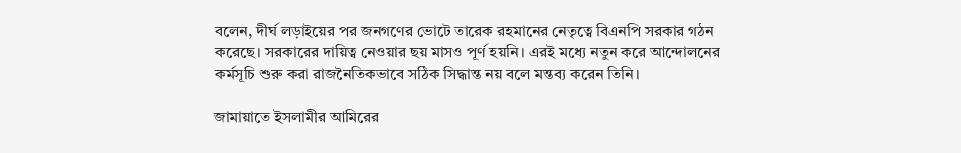বলেন, দীর্ঘ লড়াইয়ের পর জনগণের ভোটে তারেক রহমানের নেতৃত্বে বিএনপি সরকার গঠন করেছে। সরকারের দায়িত্ব নেওয়ার ছয় মাসও পূর্ণ হয়নি। এরই মধ্যে নতুন করে আন্দোলনের কর্মসূচি শুরু করা রাজনৈতিকভাবে সঠিক সিদ্ধান্ত নয় বলে মন্তব্য করেন তিনি।

জামায়াতে ইসলামীর আমিরের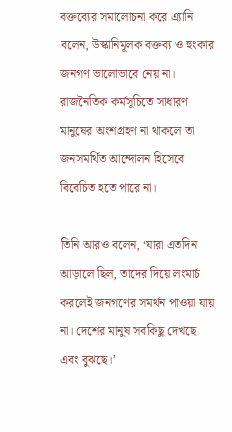বক্তব্যের সমালোচনা করে এ্যানি বলেন, উস্কানিমূলক বক্তব্য ও হুংকার জনগণ ভালোভাবে নেয় না। রাজনৈতিক কর্মসূচিতে সাধারণ মানুষের অংশগ্রহণ না থাকলে তা জনসমর্থিত আন্দোলন হিসেবে বিবেচিত হতে পারে না।

তিনি আরও বলেন, ‘যারা এতদিন আড়ালে ছিল, তাদের দিয়ে লংমার্চ করলেই জনগণের সমর্থন পাওয়া যায় না। দেশের মানুষ সবকিছু দেখছে এবং বুঝছে।’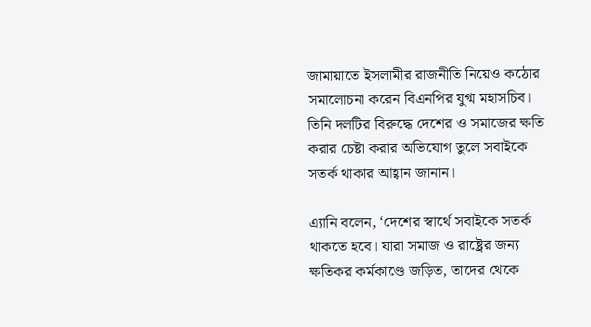জামায়াতে ইসলামীর রাজনীতি নিয়েও কঠোর সমালোচনা করেন বিএনপির যুগ্ম মহাসচিব। তিনি দলটির বিরুদ্ধে দেশের ও সমাজের ক্ষতি করার চেষ্টা করার অভিযোগ তুলে সবাইকে সতর্ক থাকার আহ্বান জানান।

এ্যানি বলেন, ‘দেশের স্বার্থে সবাইকে সতর্ক থাকতে হবে। যারা সমাজ ও রাষ্ট্রের জন্য ক্ষতিকর কর্মকাণ্ডে জড়িত, তাদের থেকে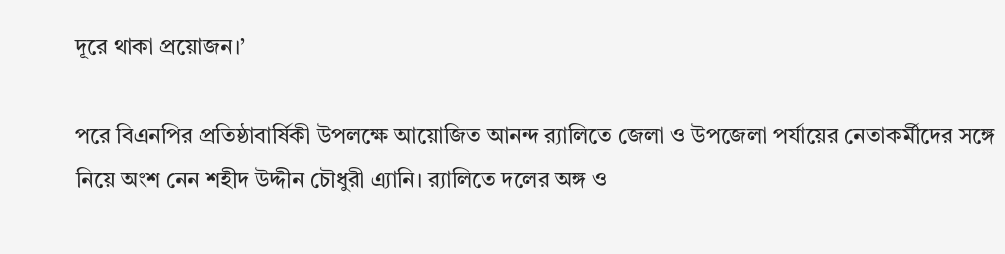দূরে থাকা প্রয়োজন।’

পরে বিএনপির প্রতিষ্ঠাবার্ষিকী উপলক্ষে আয়োজিত আনন্দ র‌্যালিতে জেলা ও উপজেলা পর্যায়ের নেতাকর্মীদের সঙ্গে নিয়ে অংশ নেন শহীদ উদ্দীন চৌধুরী এ্যানি। র‌্যালিতে দলের অঙ্গ ও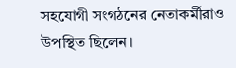সহযোগী সংগঠনের নেতাকর্মীরাও উপস্থিত ছিলেন।